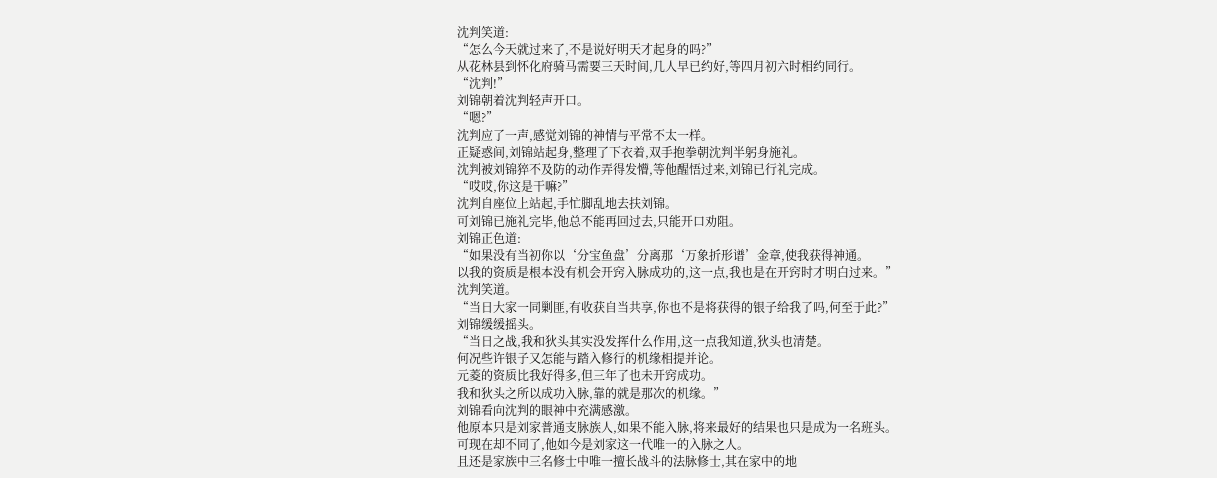沈判笑道:
“怎么今天就过来了,不是说好明天才起身的吗?”
从花林县到怀化府骑马需要三天时间,几人早已约好,等四月初六时相约同行。
“沈判!”
刘锦朝着沈判轻声开口。
“嗯?”
沈判应了一声,感觉刘锦的神情与平常不太一样。
正疑惑间,刘锦站起身,整理了下衣着,双手抱拳朝沈判半躬身施礼。
沈判被刘锦猝不及防的动作弄得发懵,等他醒悟过来,刘锦已行礼完成。
“哎哎,你这是干嘛?”
沈判自座位上站起,手忙脚乱地去扶刘锦。
可刘锦已施礼完毕,他总不能再回过去,只能开口劝阻。
刘锦正色道:
“如果没有当初你以‘分宝鱼盘’分离那‘万象折形谱’金章,使我获得神通。
以我的资质是根本没有机会开窍入脉成功的,这一点,我也是在开窍时才明白过来。”
沈判笑道。
“当日大家一同剿匪,有收获自当共享,你也不是将获得的银子给我了吗,何至于此?”
刘锦缓缓摇头。
“当日之战,我和狄头其实没发挥什么作用,这一点我知道,狄头也清楚。
何况些许银子又怎能与踏入修行的机缘相提并论。
元菱的资质比我好得多,但三年了也未开窍成功。
我和狄头之所以成功入脉,靠的就是那次的机缘。”
刘锦看向沈判的眼神中充满感激。
他原本只是刘家普通支脉族人,如果不能入脉,将来最好的结果也只是成为一名班头。
可现在却不同了,他如今是刘家这一代唯一的入脉之人。
且还是家族中三名修士中唯一擅长战斗的法脉修士,其在家中的地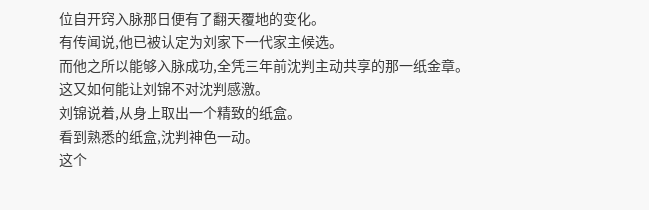位自开窍入脉那日便有了翻天覆地的变化。
有传闻说,他已被认定为刘家下一代家主候选。
而他之所以能够入脉成功,全凭三年前沈判主动共享的那一纸金章。
这又如何能让刘锦不对沈判感激。
刘锦说着,从身上取出一个精致的纸盒。
看到熟悉的纸盒,沈判神色一动。
这个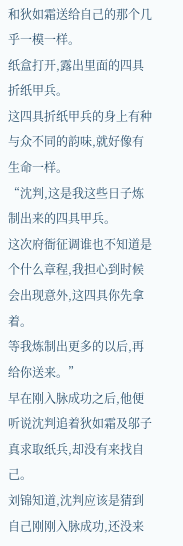和狄如霜送给自己的那个几乎一模一样。
纸盒打开,露出里面的四具折纸甲兵。
这四具折纸甲兵的身上有种与众不同的韵味,就好像有生命一样。
“沈判,这是我这些日子炼制出来的四具甲兵。
这次府衙征调谁也不知道是个什么章程,我担心到时候会出现意外,这四具你先拿着。
等我炼制出更多的以后,再给你送来。”
早在刚入脉成功之后,他便听说沈判追着狄如霜及邬子真求取纸兵,却没有来找自己。
刘锦知道,沈判应该是猜到自己刚刚入脉成功,还没来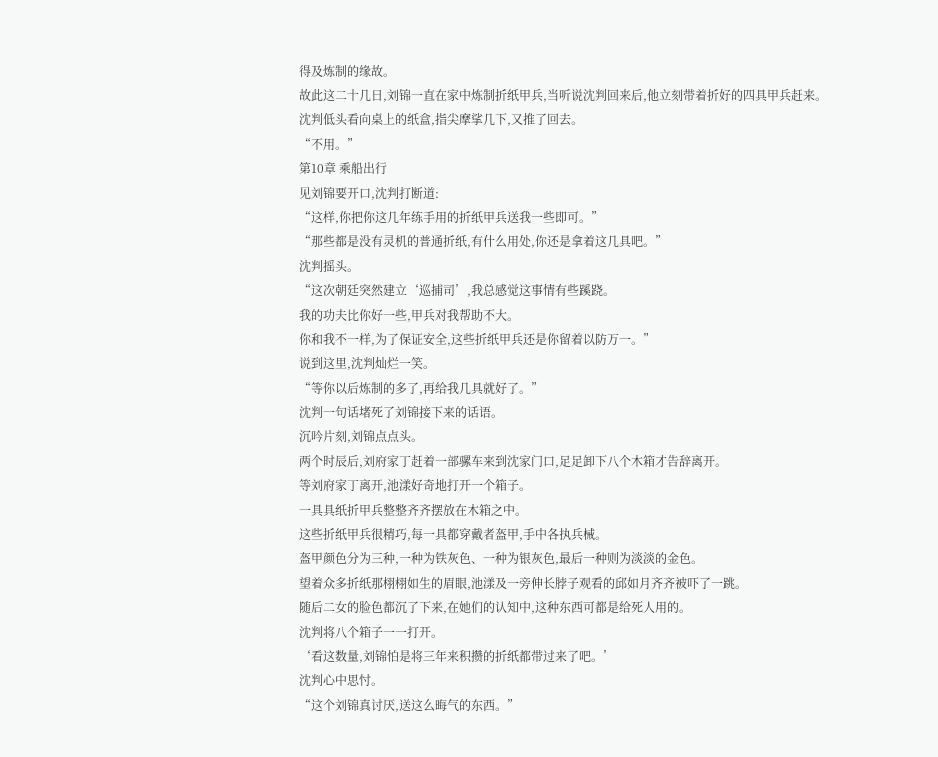得及炼制的缘故。
故此这二十几日,刘锦一直在家中炼制折纸甲兵,当听说沈判回来后,他立刻带着折好的四具甲兵赶来。
沈判低头看向桌上的纸盒,指尖摩挲几下,又推了回去。
“不用。”
第10章 乘船出行
见刘锦要开口,沈判打断道:
“这样,你把你这几年练手用的折纸甲兵送我一些即可。”
“那些都是没有灵机的普通折纸,有什么用处,你还是拿着这几具吧。”
沈判摇头。
“这次朝廷突然建立‘巡捕司’,我总感觉这事情有些蹊跷。
我的功夫比你好一些,甲兵对我帮助不大。
你和我不一样,为了保证安全,这些折纸甲兵还是你留着以防万一。”
说到这里,沈判灿烂一笑。
“等你以后炼制的多了,再给我几具就好了。”
沈判一句话堵死了刘锦接下来的话语。
沉吟片刻,刘锦点点头。
两个时辰后,刘府家丁赶着一部骡车来到沈家门口,足足卸下八个木箱才告辞离开。
等刘府家丁离开,池漾好奇地打开一个箱子。
一具具纸折甲兵整整齐齐摆放在木箱之中。
这些折纸甲兵很精巧,每一具都穿戴者盔甲,手中各执兵械。
盔甲颜色分为三种,一种为铁灰色、一种为银灰色,最后一种则为淡淡的金色。
望着众多折纸那栩栩如生的眉眼,池漾及一旁伸长脖子观看的邱如月齐齐被吓了一跳。
随后二女的脸色都沉了下来,在她们的认知中,这种东西可都是给死人用的。
沈判将八个箱子一一打开。
‘看这数量,刘锦怕是将三年来积攒的折纸都带过来了吧。’
沈判心中思忖。
“这个刘锦真讨厌,送这么晦气的东西。”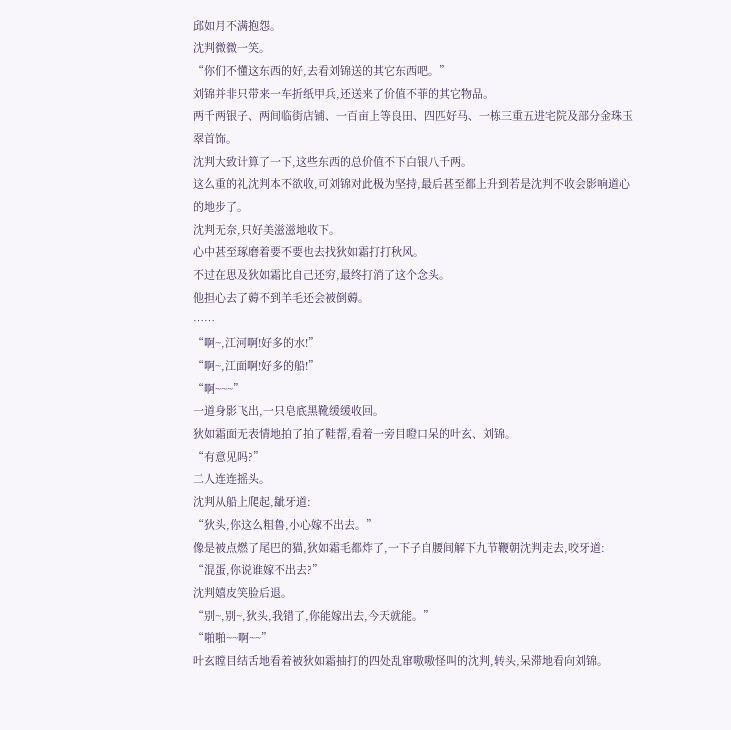邱如月不满抱怨。
沈判微微一笑。
“你们不懂这东西的好,去看刘锦送的其它东西吧。”
刘锦并非只带来一车折纸甲兵,还送来了价值不菲的其它物品。
两千两银子、两间临街店铺、一百亩上等良田、四匹好马、一栋三重五进宅院及部分金珠玉翠首饰。
沈判大致计算了一下,这些东西的总价值不下白银八千两。
这么重的礼沈判本不欲收,可刘锦对此极为坚持,最后甚至都上升到若是沈判不收会影响道心的地步了。
沈判无奈,只好美滋滋地收下。
心中甚至琢磨着要不要也去找狄如霜打打秋风。
不过在思及狄如霜比自己还穷,最终打消了这个念头。
他担心去了薅不到羊毛还会被倒薅。
……
“啊~,江河啊!好多的水!”
“啊~,江面啊!好多的船!”
“啊~~~”
一道身影飞出,一只皂底黑靴缓缓收回。
狄如霜面无表情地拍了拍了鞋帮,看着一旁目瞪口呆的叶玄、刘锦。
“有意见吗?”
二人连连摇头。
沈判从船上爬起,龇牙道:
“狄头,你这么粗鲁,小心嫁不出去。”
像是被点燃了尾巴的猫,狄如霜毛都炸了,一下子自腰间解下九节鞭朝沈判走去,咬牙道:
“混蛋,你说谁嫁不出去?”
沈判嬉皮笑脸后退。
“别~,别~,狄头,我错了,你能嫁出去,今天就能。”
“啪啪~~啊~~”
叶玄瞠目结舌地看着被狄如霜抽打的四处乱窜嗷嗷怪叫的沈判,转头,呆滞地看向刘锦。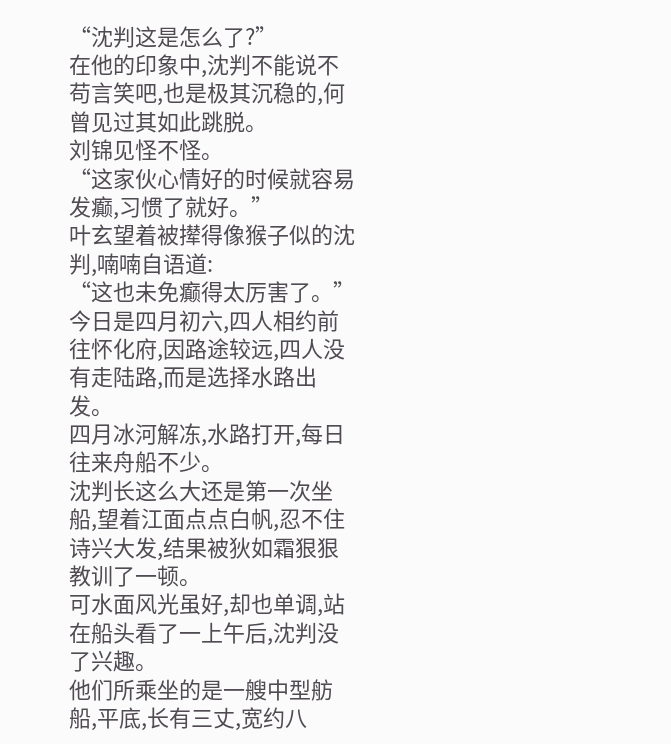“沈判这是怎么了?”
在他的印象中,沈判不能说不苟言笑吧,也是极其沉稳的,何曾见过其如此跳脱。
刘锦见怪不怪。
“这家伙心情好的时候就容易发癫,习惯了就好。”
叶玄望着被撵得像猴子似的沈判,喃喃自语道:
“这也未免癫得太厉害了。”
今日是四月初六,四人相约前往怀化府,因路途较远,四人没有走陆路,而是选择水路出发。
四月冰河解冻,水路打开,每日往来舟船不少。
沈判长这么大还是第一次坐船,望着江面点点白帆,忍不住诗兴大发,结果被狄如霜狠狠教训了一顿。
可水面风光虽好,却也单调,站在船头看了一上午后,沈判没了兴趣。
他们所乘坐的是一艘中型舫船,平底,长有三丈,宽约八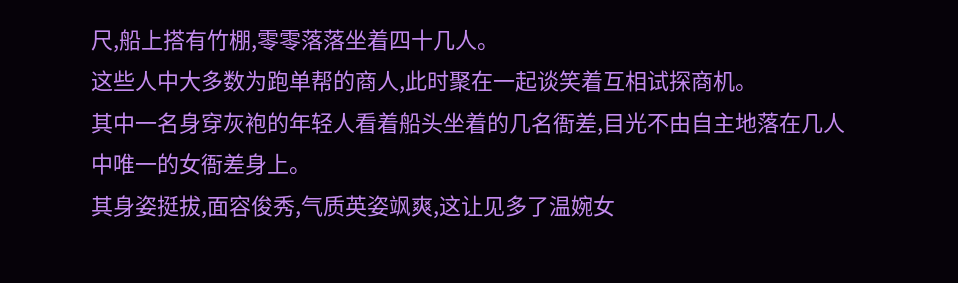尺,船上搭有竹棚,零零落落坐着四十几人。
这些人中大多数为跑单帮的商人,此时聚在一起谈笑着互相试探商机。
其中一名身穿灰袍的年轻人看着船头坐着的几名衙差,目光不由自主地落在几人中唯一的女衙差身上。
其身姿挺拔,面容俊秀,气质英姿飒爽,这让见多了温婉女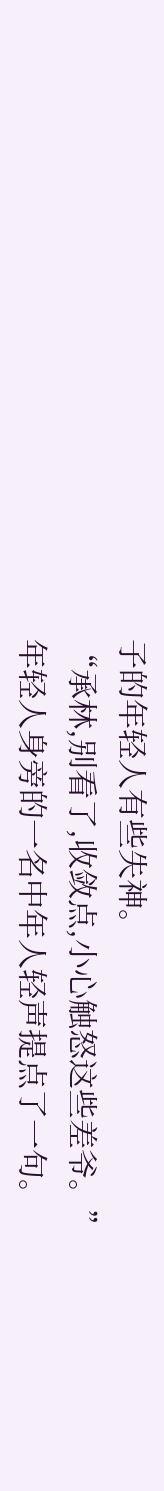子的年轻人有些失神。
“承林,别看了,收敛点,小心触怒这些差爷。”
年轻人身旁的一名中年人轻声提点了一句。